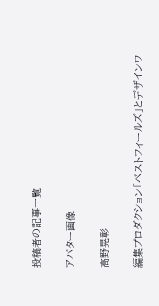投稿者の記事一覧

アバター画像

高野晃彰

編集プロダクション「ベストフィールズ」とデザインワ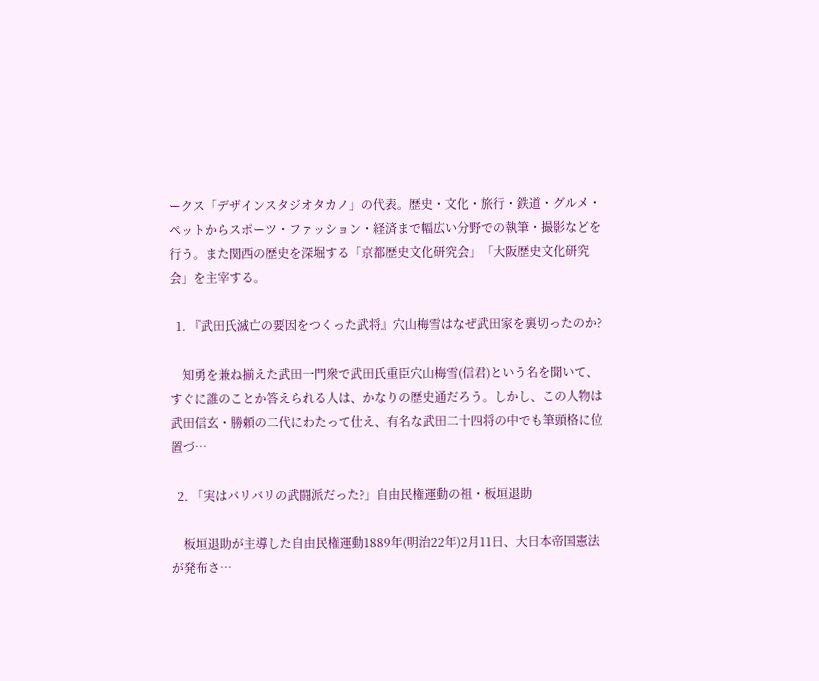ークス「デザインスタジオタカノ」の代表。歴史・文化・旅行・鉄道・グルメ・ペットからスポーツ・ファッション・経済まで幅広い分野での執筆・撮影などを行う。また関西の歴史を深堀する「京都歴史文化研究会」「大阪歴史文化研究会」を主宰する。

  1. 『武田氏滅亡の要因をつくった武将』穴山梅雪はなぜ武田家を裏切ったのか?

    知勇を兼ね揃えた武田一門衆で武田氏重臣穴山梅雪(信君)という名を聞いて、すぐに誰のことか答えられる人は、かなりの歴史通だろう。しかし、この人物は武田信玄・勝頼の二代にわたって仕え、有名な武田二十四将の中でも筆頭格に位置づ…

  2. 「実はバリバリの武闘派だった?」自由民権運動の祖・板垣退助

    板垣退助が主導した自由民権運動1889年(明治22年)2月11日、大日本帝国憲法が発布さ…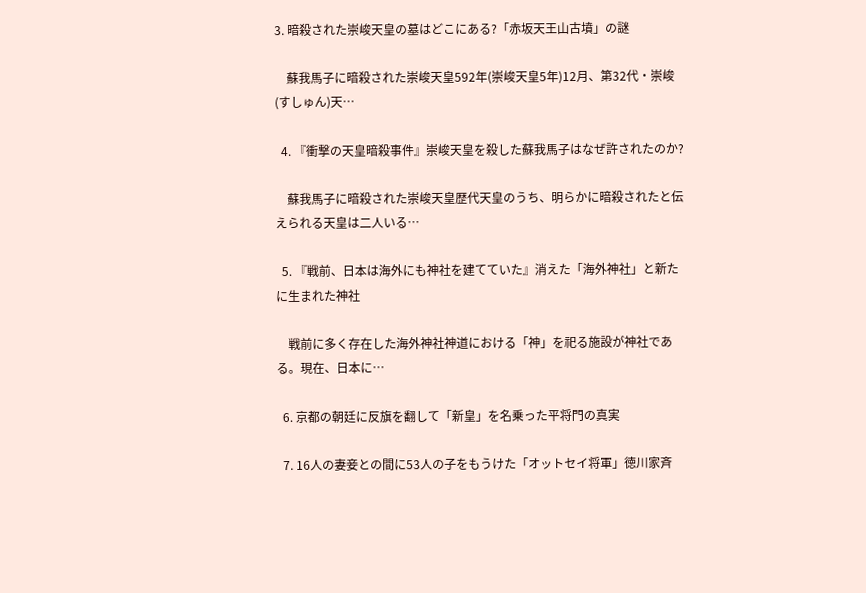3. 暗殺された崇峻天皇の墓はどこにある?「赤坂天王山古墳」の謎

    蘇我馬子に暗殺された崇峻天皇592年(崇峻天皇5年)12月、第32代・崇峻(すしゅん)天…

  4. 『衝撃の天皇暗殺事件』崇峻天皇を殺した蘇我馬子はなぜ許されたのか?

    蘇我馬子に暗殺された崇峻天皇歴代天皇のうち、明らかに暗殺されたと伝えられる天皇は二人いる…

  5. 『戦前、日本は海外にも神社を建てていた』消えた「海外神社」と新たに生まれた神社

    戦前に多く存在した海外神社神道における「神」を祀る施設が神社である。現在、日本に…

  6. 京都の朝廷に反旗を翻して「新皇」を名乗った平将門の真実

  7. 16人の妻妾との間に53人の子をもうけた「オットセイ将軍」徳川家斉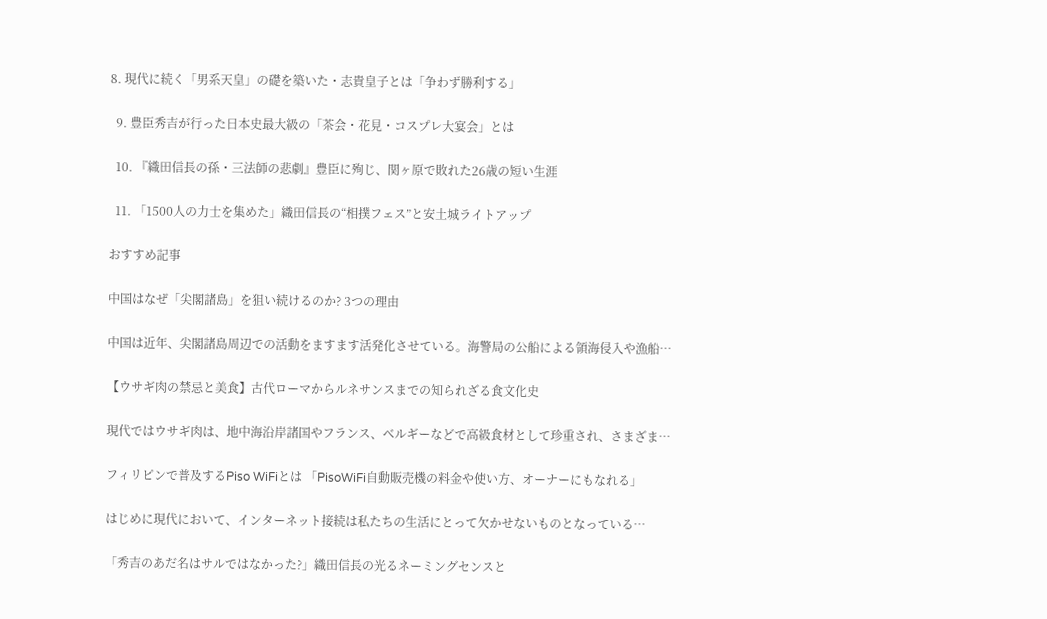8. 現代に続く「男系天皇」の礎を築いた・志貴皇子とは「争わず勝利する」

  9. 豊臣秀吉が行った日本史最大級の「茶会・花見・コスプレ大宴会」とは

  10. 『織田信長の孫・三法師の悲劇』豊臣に殉じ、関ヶ原で敗れた26歳の短い生涯

  11. 「1500人の力士を集めた」織田信長の“相撲フェス”と安土城ライトアップ

おすすめ記事

中国はなぜ「尖閣諸島」を狙い続けるのか? 3つの理由

中国は近年、尖閣諸島周辺での活動をますます活発化させている。海警局の公船による領海侵入や漁船…

【ウサギ肉の禁忌と美食】古代ローマからルネサンスまでの知られざる食文化史

現代ではウサギ肉は、地中海沿岸諸国やフランス、ベルギーなどで高級食材として珍重され、さまざま…

フィリピンで普及するPiso WiFiとは 「PisoWiFi自動販売機の料金や使い方、オーナーにもなれる」

はじめに現代において、インターネット接続は私たちの生活にとって欠かせないものとなっている…

「秀吉のあだ名はサルではなかった?」織田信長の光るネーミングセンスと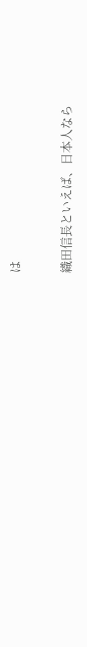は

織田信長といえば、日本人なら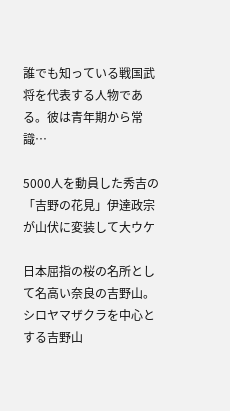誰でも知っている戦国武将を代表する人物である。彼は青年期から常識…

5000人を動員した秀吉の「吉野の花見」伊達政宗が山伏に変装して大ウケ

日本屈指の桜の名所として名高い奈良の吉野山。シロヤマザクラを中心とする吉野山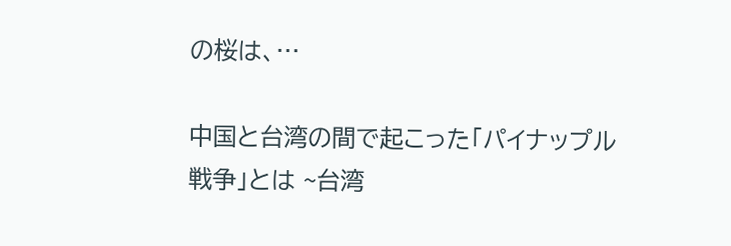の桜は、…

中国と台湾の間で起こった「パイナップル戦争」とは ~台湾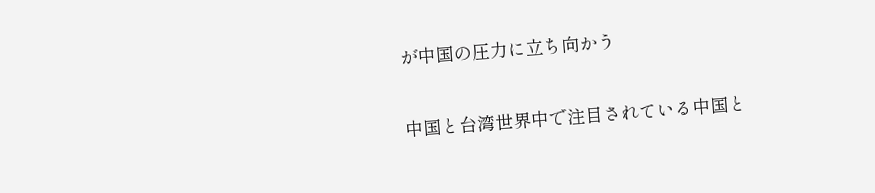が中国の圧力に立ち向かう

中国と台湾世界中で注目されている中国と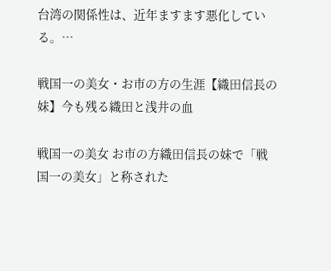台湾の関係性は、近年ますます悪化している。…

戦国一の美女・お市の方の生涯【織田信長の妹】今も残る織田と浅井の血

戦国一の美女 お市の方織田信長の妹で「戦国一の美女」と称された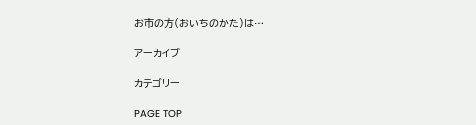お市の方(おいちのかた)は…

アーカイブ

カテゴリー

PAGE TOP